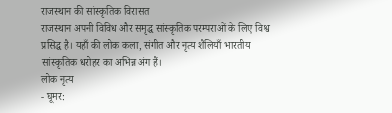राजस्थान की सांस्कृतिक विरासत
राजस्थान अपनी विविध और समृद्ध सांस्कृतिक परम्पराओं के लिए विश्व प्रसिद्ध है। यहाँ की लोक कला, संगीत और नृत्य शैलियाँ भारतीय सांस्कृतिक धरोहर का अभिन्न अंग हैं।
लोक नृत्य
- घूमर: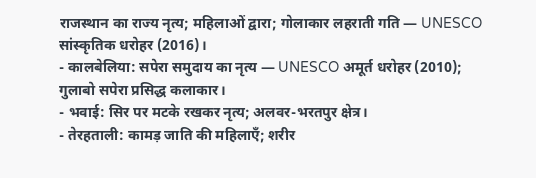राजस्थान का राज्य नृत्य; महिलाओं द्वारा; गोलाकार लहराती गति — UNESCO सांस्कृतिक धरोहर (2016)।
- कालबेलिया: सपेरा समुदाय का नृत्य — UNESCO अमूर्त धरोहर (2010); गुलाबो सपेरा प्रसिद्ध कलाकार।
- भवाई: सिर पर मटके रखकर नृत्य; अलवर-भरतपुर क्षेत्र।
- तेरहताली: कामड़ जाति की महिलाएँ; शरीर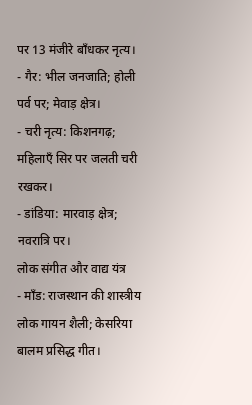पर 13 मंजीरे बाँधकर नृत्य।
- गैर: भील जनजाति; होली पर्व पर; मेवाड़ क्षेत्र।
- चरी नृत्य: किशनगढ़; महिलाएँ सिर पर जलती चरी रखकर।
- डांडिया: मारवाड़ क्षेत्र; नवरात्रि पर।
लोक संगीत और वाद्य यंत्र
- माँड: राजस्थान की शास्त्रीय लोक गायन शैली; केसरिया बालम प्रसिद्ध गीत।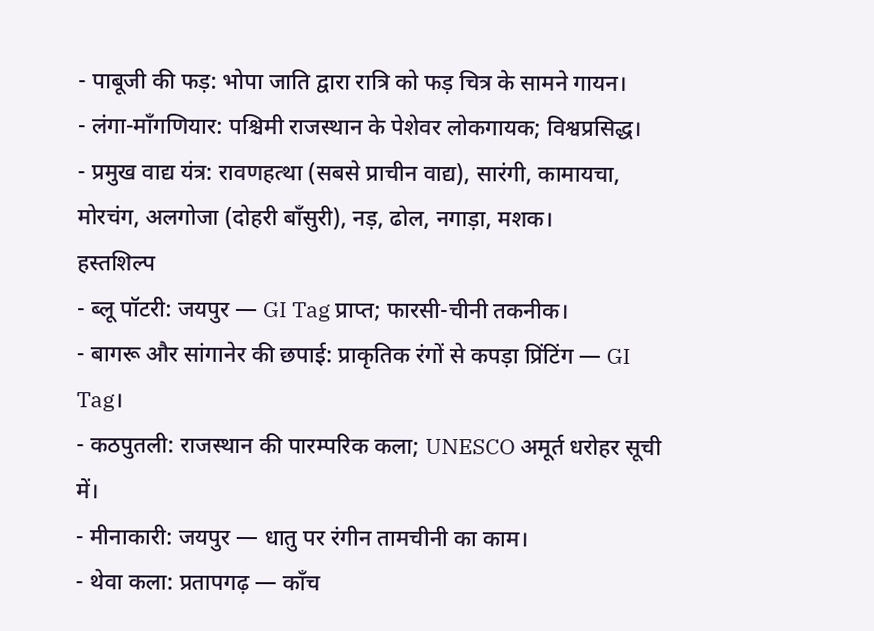- पाबूजी की फड़: भोपा जाति द्वारा रात्रि को फड़ चित्र के सामने गायन।
- लंगा-माँगणियार: पश्चिमी राजस्थान के पेशेवर लोकगायक; विश्वप्रसिद्ध।
- प्रमुख वाद्य यंत्र: रावणहत्था (सबसे प्राचीन वाद्य), सारंगी, कामायचा, मोरचंग, अलगोजा (दोहरी बाँसुरी), नड़, ढोल, नगाड़ा, मशक।
हस्तशिल्प
- ब्लू पॉटरी: जयपुर — GI Tag प्राप्त; फारसी-चीनी तकनीक।
- बागरू और सांगानेर की छपाई: प्राकृतिक रंगों से कपड़ा प्रिंटिंग — GI Tag।
- कठपुतली: राजस्थान की पारम्परिक कला; UNESCO अमूर्त धरोहर सूची में।
- मीनाकारी: जयपुर — धातु पर रंगीन तामचीनी का काम।
- थेवा कला: प्रतापगढ़ — काँच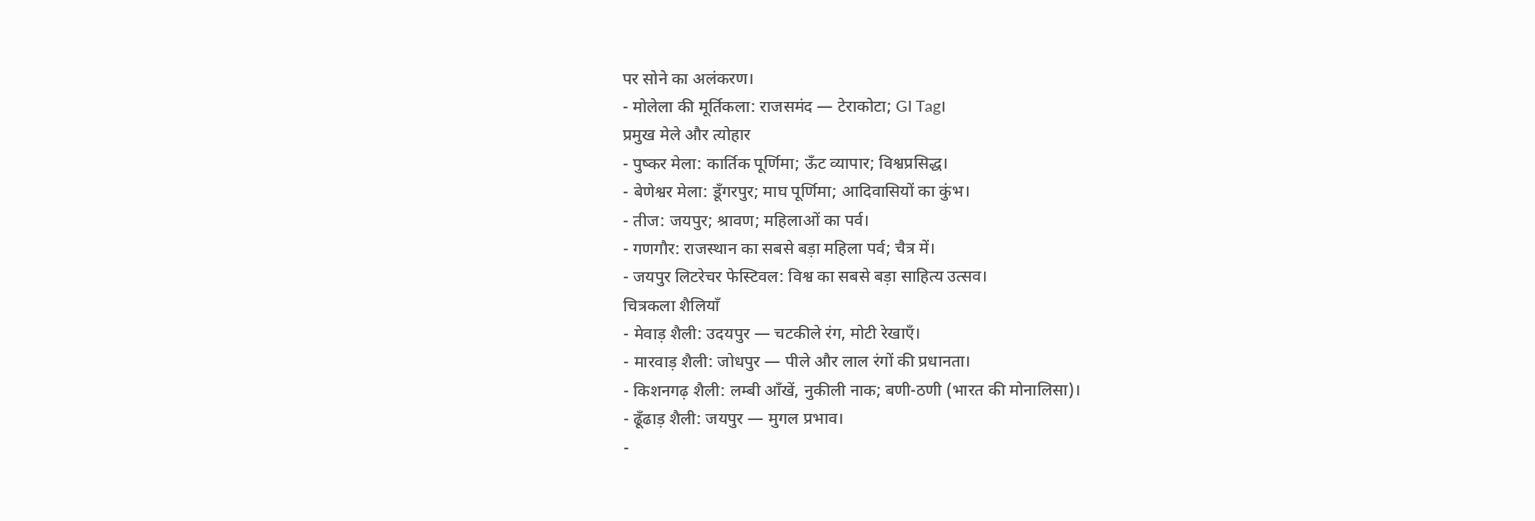पर सोने का अलंकरण।
- मोलेला की मूर्तिकला: राजसमंद — टेराकोटा; GI Tag।
प्रमुख मेले और त्योहार
- पुष्कर मेला: कार्तिक पूर्णिमा; ऊँट व्यापार; विश्वप्रसिद्ध।
- बेणेश्वर मेला: डूँगरपुर; माघ पूर्णिमा; आदिवासियों का कुंभ।
- तीज: जयपुर; श्रावण; महिलाओं का पर्व।
- गणगौर: राजस्थान का सबसे बड़ा महिला पर्व; चैत्र में।
- जयपुर लिटरेचर फेस्टिवल: विश्व का सबसे बड़ा साहित्य उत्सव।
चित्रकला शैलियाँ
- मेवाड़ शैली: उदयपुर — चटकीले रंग, मोटी रेखाएँ।
- मारवाड़ शैली: जोधपुर — पीले और लाल रंगों की प्रधानता।
- किशनगढ़ शैली: लम्बी आँखें, नुकीली नाक; बणी-ठणी (भारत की मोनालिसा)।
- ढूँढाड़ शैली: जयपुर — मुगल प्रभाव।
-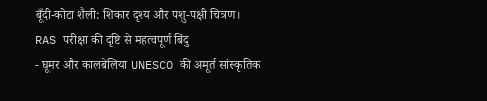बूँदी-कोटा शैली: शिकार दृश्य और पशु-पक्षी चित्रण।
RAS परीक्षा की दृष्टि से महत्वपूर्ण बिंदु
- घूमर और कालबेलिया UNESCO की अमूर्त सांस्कृतिक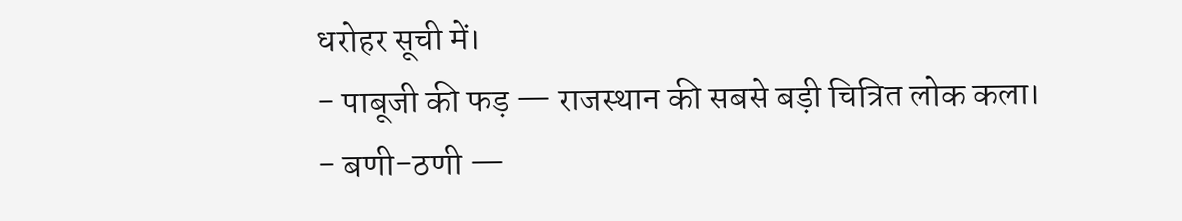धरोहर सूची में।
- पाबूजी की फड़ — राजस्थान की सबसे बड़ी चित्रित लोक कला।
- बणी-ठणी —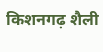किशनगढ़ शैली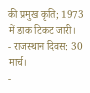की प्रमुख कृति; 1973 में डाक टिकट जारी।
- राजस्थान दिवस: 30 मार्च।
-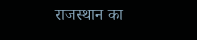राजस्थान का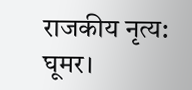राजकीय नृत्य: घूमर।